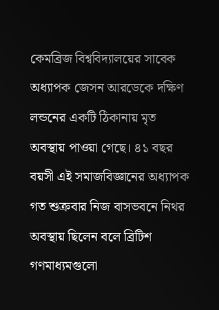কেমব্রিজ বিশ্ববিদ্যালয়ের সাবেক অধ্যাপক জেসন আরডেকে দক্ষিণ লন্ডনের একটি ঠিকানায় মৃত অবস্থায় পাওয়া গেছে। ৪১ বছর বয়সী এই সমাজবিজ্ঞানের অধ্যাপক গত শুক্রবার নিজ বাসভবনে নিথর অবস্থায় ছিলেন বলে ব্রিটিশ গণমাধ্যমগুলো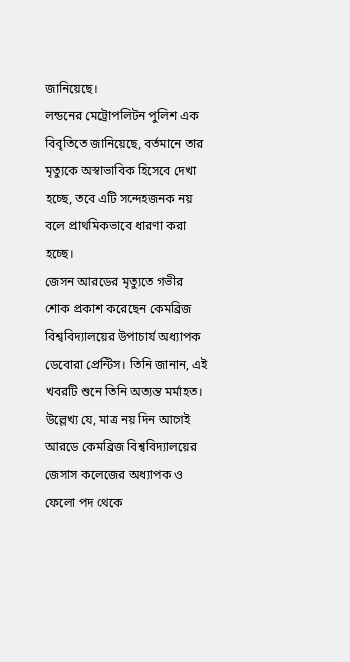জানিয়েছে।
লন্ডনের মেট্রোপলিটন পুলিশ এক বিবৃতিতে জানিয়েছে, বর্তমানে তার মৃত্যুকে অস্বাভাবিক হিসেবে দেখা হচ্ছে, তবে এটি সন্দেহজনক নয় বলে প্রাথমিকভাবে ধারণা করা হচ্ছে।
জেসন আরডের মৃত্যুতে গভীর শোক প্রকাশ করেছেন কেমব্রিজ বিশ্ববিদ্যালয়ের উপাচার্য অধ্যাপক ডেবোরা প্রেন্টিস। তিনি জানান, এই খবরটি শুনে তিনি অত্যন্ত মর্মাহত।
উল্লেখ্য যে, মাত্র নয় দিন আগেই আরডে কেমব্রিজ বিশ্ববিদ্যালয়ের জেসাস কলেজের অধ্যাপক ও ফেলো পদ থেকে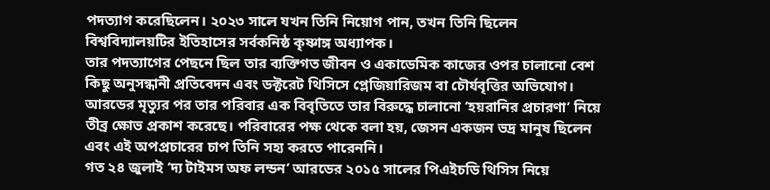পদত্যাগ করেছিলেন। ২০২৩ সালে যখন তিনি নিয়োগ পান, তখন তিনি ছিলেন বিশ্ববিদ্যালয়টির ইতিহাসের সর্বকনিষ্ঠ কৃষ্ণাঙ্গ অধ্যাপক।
তার পদত্যাগের পেছনে ছিল তার ব্যক্তিগত জীবন ও একাডেমিক কাজের ওপর চালানো বেশ কিছু অনুসন্ধানী প্রতিবেদন এবং ডক্টরেট থিসিসে প্লেজিয়ারিজম বা চৌর্যবৃত্তির অভিযোগ।
আরডের মৃত্যুর পর তার পরিবার এক বিবৃতিতে তার বিরুদ্ধে চালানো ‘হয়রানির প্রচারণা’ নিয়ে তীব্র ক্ষোভ প্রকাশ করেছে। পরিবারের পক্ষ থেকে বলা হয়, জেসন একজন ভদ্র মানুষ ছিলেন এবং এই অপপ্রচারের চাপ তিনি সহ্য করতে পারেননি।
গত ২৪ জুলাই ‘দ্য টাইমস অফ লন্ডন’ আরডের ২০১৫ সালের পিএইচডি থিসিস নিয়ে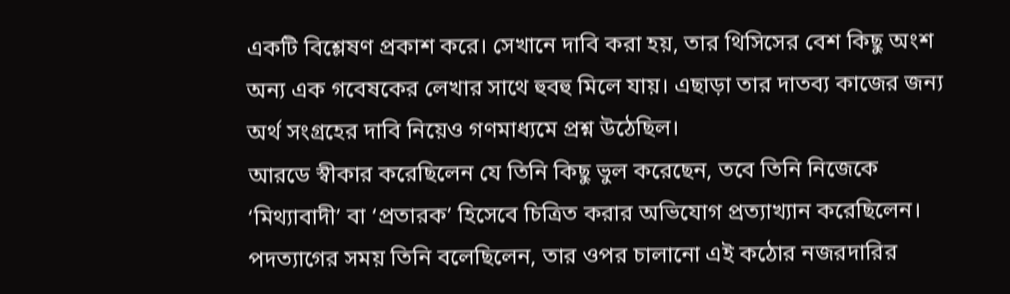একটি বিশ্লেষণ প্রকাশ করে। সেখানে দাবি করা হয়, তার থিসিসের বেশ কিছু অংশ অন্য এক গবেষকের লেখার সাথে হুবহু মিলে যায়। এছাড়া তার দাতব্য কাজের জন্য অর্থ সংগ্রহের দাবি নিয়েও গণমাধ্যমে প্রশ্ন উঠেছিল।
আরডে স্বীকার করেছিলেন যে তিনি কিছু ভুল করেছেন, তবে তিনি নিজেকে ‘মিথ্যাবাদী’ বা ‘প্রতারক’ হিসেবে চিত্রিত করার অভিযোগ প্রত্যাখ্যান করেছিলেন। পদত্যাগের সময় তিনি বলেছিলেন, তার ওপর চালানো এই কঠোর নজরদারির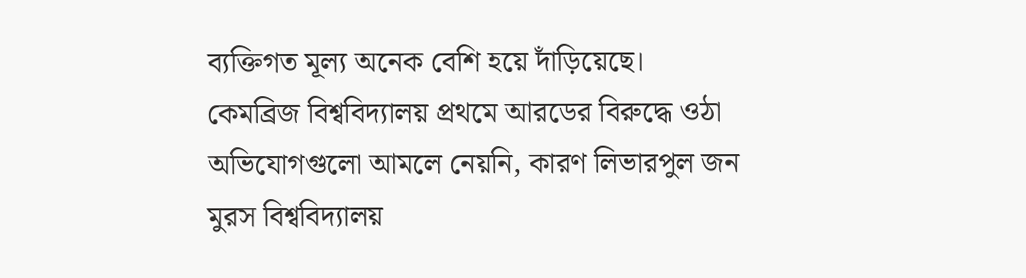ব্যক্তিগত মূল্য অনেক বেশি হয়ে দাঁড়িয়েছে।
কেমব্রিজ বিশ্ববিদ্যালয় প্রথমে আরডের বিরুদ্ধে ওঠা অভিযোগগুলো আমলে নেয়নি, কারণ লিভারপুল জন মুরস বিশ্ববিদ্যালয়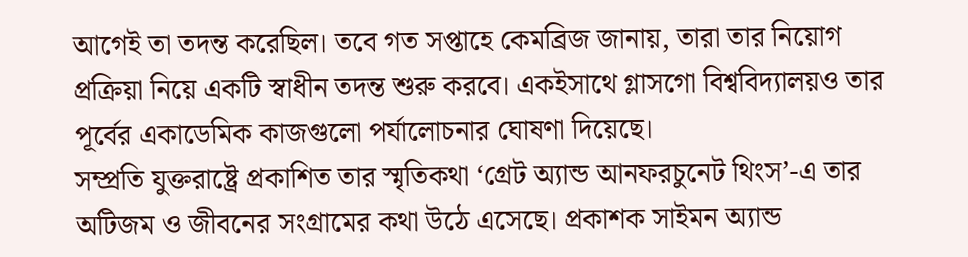আগেই তা তদন্ত করেছিল। তবে গত সপ্তাহে কেমব্রিজ জানায়, তারা তার নিয়োগ প্রক্রিয়া নিয়ে একটি স্বাধীন তদন্ত শুরু করবে। একইসাথে গ্লাসগো বিশ্ববিদ্যালয়ও তার পূর্বের একাডেমিক কাজগুলো পর্যালোচনার ঘোষণা দিয়েছে।
সম্প্রতি যুক্তরাষ্ট্রে প্রকাশিত তার স্মৃতিকথা ‘গ্রেট অ্যান্ড আনফরচুনেট থিংস’-এ তার অটিজম ও জীবনের সংগ্রামের কথা উঠে এসেছে। প্রকাশক সাইমন অ্যান্ড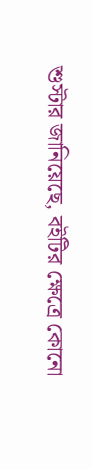শুস্টার জানিয়েছে, বইটির ক্ষেত্রে কোনো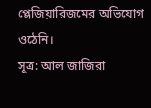প্লেজিয়ারিজমের অভিযোগ ওঠেনি।
সূত্র: আল জাজিরা